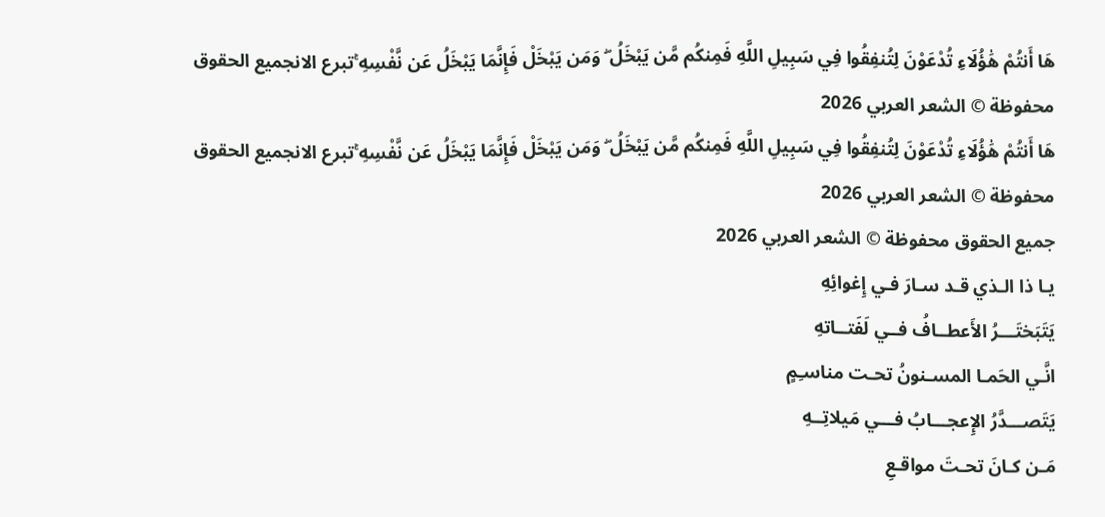هَا أَنتُمْ هَٰؤُلَاءِ تُدْعَوْنَ لِتُنفِقُوا فِي سَبِيلِ اللَّهِ فَمِنكُم مَّن يَبْخَلُ ۖ وَمَن يَبْخَلْ فَإِنَّمَا يَبْخَلُ عَن نَّفْسِهِ ۚتبرع الانجميع الحقوق محفوظة © الشعر العربي 2026
هَا أَنتُمْ هَٰؤُلَاءِ تُدْعَوْنَ لِتُنفِقُوا فِي سَبِيلِ اللَّهِ فَمِنكُم مَّن يَبْخَلُ ۖ وَمَن يَبْخَلْ فَإِنَّمَا يَبْخَلُ عَن نَّفْسِهِ ۚتبرع الانجميع الحقوق محفوظة © الشعر العربي 2026
جميع الحقوق محفوظة © الشعر العربي 2026
يـا ذا الـذي قـد سـارَ فـي إِغوائِهِ
يَتَبَختَـــرُ الأَعطــافُ فــي لَفَتــاتهِ
انَّـي الحَمـا المسـنونُ تحـت مناسـِمٍ
يَتَصـــدَّرُ الإِعجـــابُ فـــي مَيلاتِــهِ
مَـن كـانَ تحـتَ مواقـعِ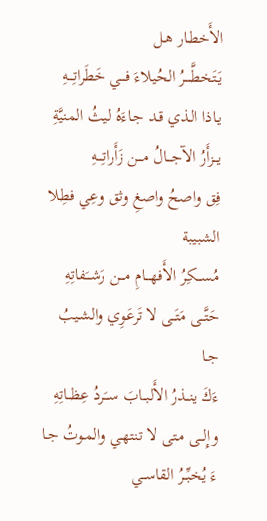الأَخطـار هـل
يَتَخطَّــــرُ الحُيلاءَ فـــي خَطَراتِـــهِ
يـاذا الـذي قـد جـاءَهُ ليثُ المنيَّةِ
يـــزأَرُ الآجـــالُ مـــن زَأَراتِـــهِ
فِق واصحُ واصغِ وثق وعِي فطِلا الشبيبة
مُســـكِرُ الأَفهـــامِ مـــن رَشــَفاتِهِ
حَتَّــى مَتَــى لا تَرعَـوِي والشـيبُ جـا
ءَكَ ينــذرُ الأَلبــابَ ســَردُ عِظــاتِهِ
وإِلــى مـتى لا تنتهـي والمـوتُ جـا
ءَ يُخبِّــرُ القاســي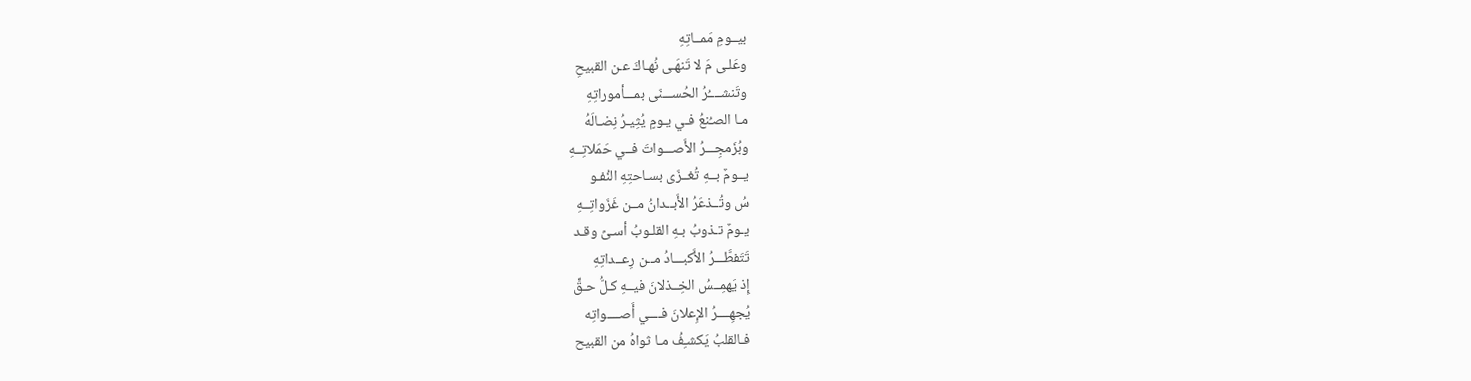بيــومِ مَمــاتِهِ
وعَلـى مَ لا تَنهَـى نُهـاكَ عـن القبيحِ
وتَنشــــُرُ الحُســـنَى بمـــأموراتِهِ
مـا الصـُنعُ فـي يـومٍ يُثِيـرُ نِضـالَهُ
وبُزَمجِـــرُ الأَصـــواتَ فــي حَمَلاتِــهِ
يــومٌ بــهِ تُغــزَى بسـاحتِهِ النُفـو
سُ وتُــذعَرُ الأَبــدانُ مــن غَزَواتِــهِ
يـومٌ تـذوبُ بـهِ القلـوبُ أسـىً وقـد
تَتَفطَّـــرُ الأَكبـــادُ مــن رِعــداتِهِ
إِذ يَهمِــسُ الخِــذلانَ فيــهِ كـلُّ حـقٍّ
يُجهِــــرُ الإِعلانَ فــــي أَصــــواتِه
فـالقلبُ يَكشـِفُ مـا ثواهُ من القبيح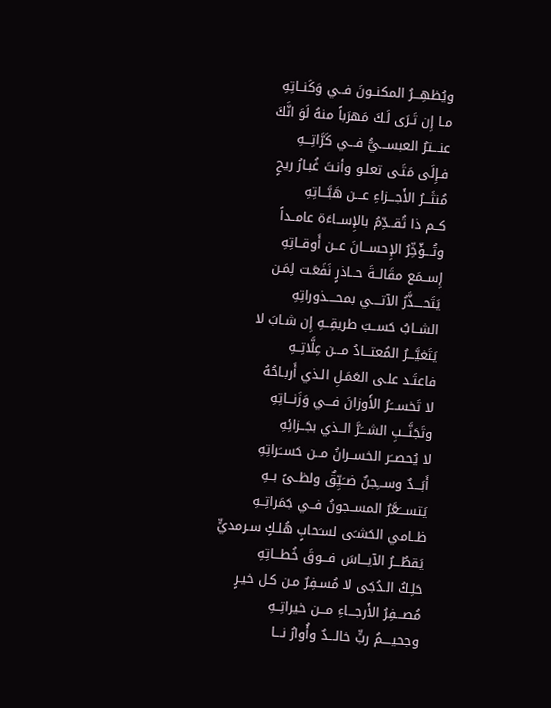ويُظهِـــرُ المكنــونَ فــي وَكَنــاتِهِ
مـا إِن تَـرَى لَـكَ مَهرَباً منهُ لَوَ انَّكَ
عنـــترُ العبســـيُّ فـــي كَرَّاتِـــهِ
فـإِلَى مَتَـى تعلـو وأنـتَ غُبـارُ ريحٍ
مُنثَـــرُ الأَجـــزاءِ عـــن هَبَّـــاتِهِ
كــم ذا تُقــدِّمُ بالإِســاءَة عامــداً
وتُـــؤّخِّرُ الإِحســـانَ عــن أَوقــاتِهِ
إِســمَع مقَالــةَ حــاذرٍ نَفَعَـت لِمَـن
يَتَحــــذَّرُ الآتــــي بمحــــذوراتِهِ
الشــابُ حَســبَ طريقِــهِ إِن شـابَ لا
يَتَغيَّـــرُ المُعتـــادُ مـــن عِلَّاتِــهِ
فاعتَـد علـى العَمَـلِ الـذي أَربـاحُهُ
لا تَخســـَرُ الأَوزانَ فـــي وَزَنـــاتِهِ
وتَجَنَّـــبِ الشـــَرَّ الــذي بجَــزائِهِ
لا يُحصــَر الخســرانُ مــن حَســَراتِهِ
أَبَـــدٌ وســـِجنٌ ضــَيِّقٌ ولظــىً بــهِ
يَتســـَعَّرُ المســجونُ فــي جَمَراتِــهِ
ظــامي الحَشـَى لسـَحابٍ هُلـكٍ سـرمديٍّ
يَقطُـــرُ الآيـــاسَ فـــوقَ خُطـــاتِهِ
حَلِـكُ الـدُجَى لا مُسـفِرٌ مـن كـل خيـرٍ
مُصـــفِرُ الأَرجـــاءِ مـــن خيراتِــهِ
وجحيــــمُ ربٍّ خالـــدٌ وأُوارُ نـــا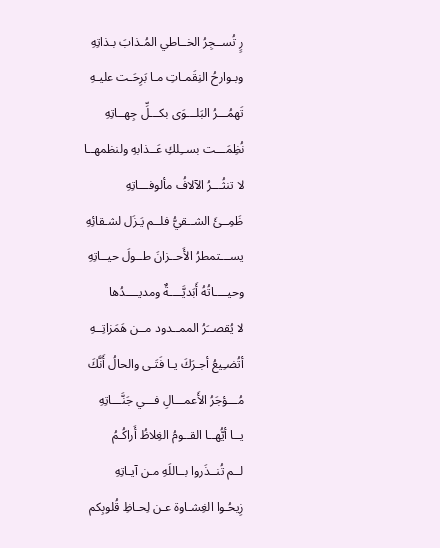رٍ تُســجِرُ الخــاطي المُـذابَ بـذاتِهِ
وبـوارحُ النِقَمـاتِ مـا بَرِحَـت عليـهِ
تَهمُـــرُ البَلـــوَى بكـــلِّ جِهــاتِهِ
نُظِمَـــت بســِلكِ عَــذابهِ ولنظمهــا
لا تنثُـــرُ الآلافُ مألوفـــاتِهِ
ظَمِــئَ الشــقيُّ فلــم يَـزَل لشـقائِهِ
يســـتمطرُ الأَحــزانَ طــولَ حيــاتِهِ
وحيــــاتُهُ أَبَديَّــــةٌ ومديــــدُها
لا يُقصــَرُ الممــدود مــن هَمَزاتِــهِ
أتُضـِيعُ أجـرَكَ يـا فَتَـى والحالُ أَنَّكَ
مُـــؤجَرُ الأَعمـــالِ فـــي جَنَّـــاتِهِ
يــا أيُّهــا القــومُ الغِلاظُ أَراكُـمُ
لــم تُنــذَروا بــاللَهِ مـن آيـاتِهِ
زِيحُـوا الغِشـاوة عـن لِحـاظِ قُلوبِكم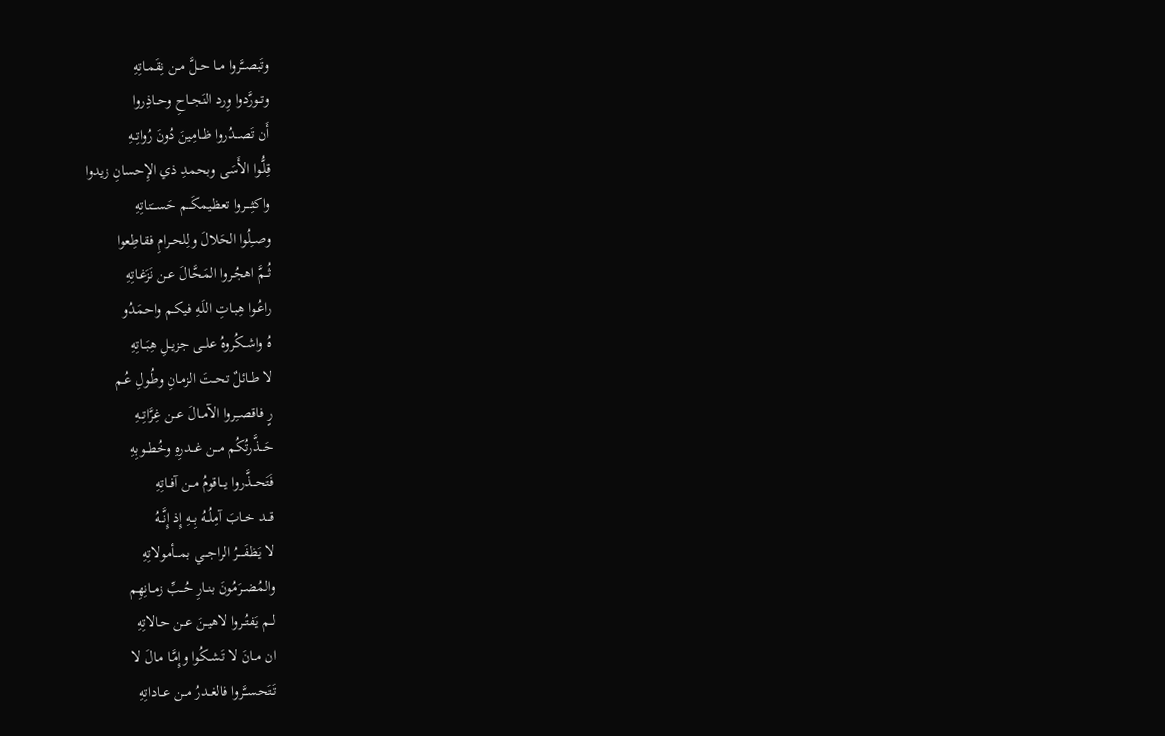وتَبصــَّروا مــا حــلَّ مــن نِقَمـاتِهِ
وتــورَّدوا وِرد النَجــاحِ وحــاذِروا
أَن تَصـــدُروا ظــامِينَ دُونَ رُواتِــهِ
قِلُّـوا الأَسَى وبحمدِ ذي الإِحسانِ زيدوا
واكثِــــروا تعظيمكَـــم حَســـَناتِهِ
وصــِلُوا الحَلالَ ولِلحــرامِ فقـاطِعوا
ثُــمَّ اهجُـروا المَحَّـالَ عـن نَزَغـاتِهِ
راعُـوا هِبـاتِ اللَـهِ فيكـم واحمَـدُو
هُ واشــكُروهُ علــى جزيــلِ هِبَــاتِهِ
لا طــائلٌ تحــتَ الزمـانِ وطُـولِ عُـم
رٍ فاقصــِروا الآمــالَ عــن غِرَّاتِــهِ
حَـــذَّرتُكُم مـــن غـــدرِهِ وخُطــوبِهِ
فَتَحـــذَّروا يـــاقومُ مــن آفــاتِهِ
قـــد خــابَ آمِلُــهُ بِــهِ إِذ إِنَّــهُ
لا يَظفَــــرُ الراجـــي بمـــأمولاتِهِ
والمُضــرَمُونَ بنــارِ حُــبِّ زمــانِهِم
لــم يَفتُــروا لاهيــنَ عــن حـالاتِهِ
ان مــانَ لا تَشــكُوا وإِمَّـا مـالَ لا
تَتَحســَّروا فالغــدرُ مــن عــاداتِهِ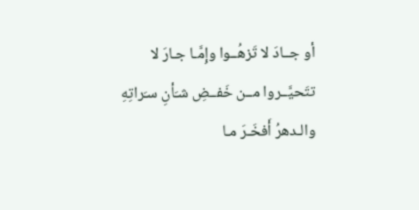أو جــادَ لا تَزهُــوا وإِمَّـا جـارَ لا
تتَحيَّــروا مــن خَفــضِ شـَأنِ سـَراتِهِ
والـدهرُ أَفخَـرَ مـا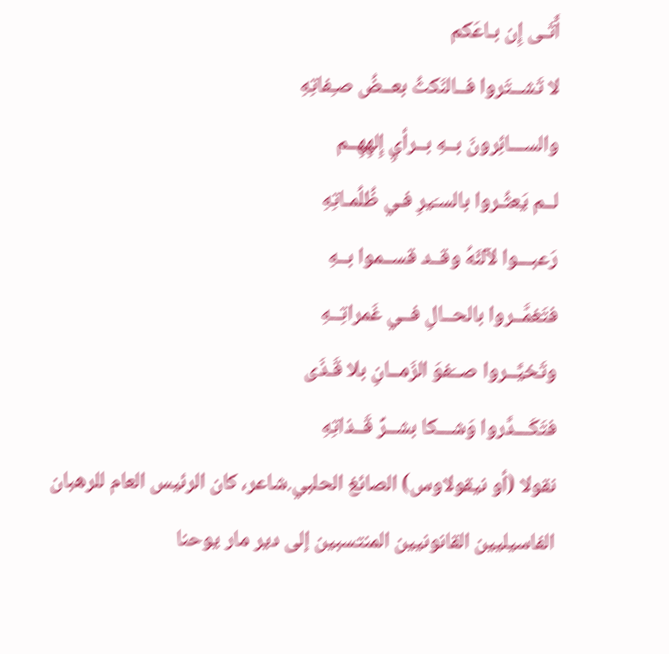أَتَـى إِن بـاعَكم
لا تَشــتَروا فــالنَكثُ بعــضُ صـِفاتِهِ
والســـائِرونَ بــهِ بــرأيِ إِلهِهِــم
لــم يَعثُـروا بالسـَيرِ فـي ظُلُمـاتِهِ
رَعبـــوا لآلئَهُ وقــد قســموا بــهِ
فتَغمَّــروا بالحــالِ فــي غَمراتِــهِ
وتَخيَّــروا صــَفوَ الزَمــانِ بلا قَـذَى
فتَكَـــدَّروا وَشـــكا بشــرِّ قَــذاتِهِ
نقولا (أو نيقولاوس) الصائغ الحلبي.شاعر، كان الرئيس العام للرهبان الفاسيليين القانونيين المنتسبين إلى دير مار يوحنا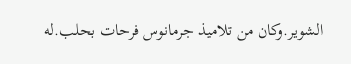الشوير.وكان من تلاميذ جرمانوس فرحات بحلب.له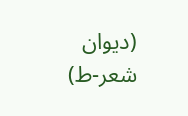(ديوان شعر-ط)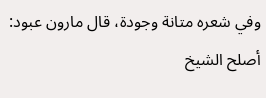وفي شعره متانة وجودة، قال مارون عبود: أصلح الشيخ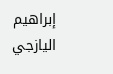إبراهيم اليازجي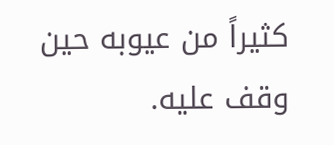كثيراً من عيوبه حين وقف عليه.